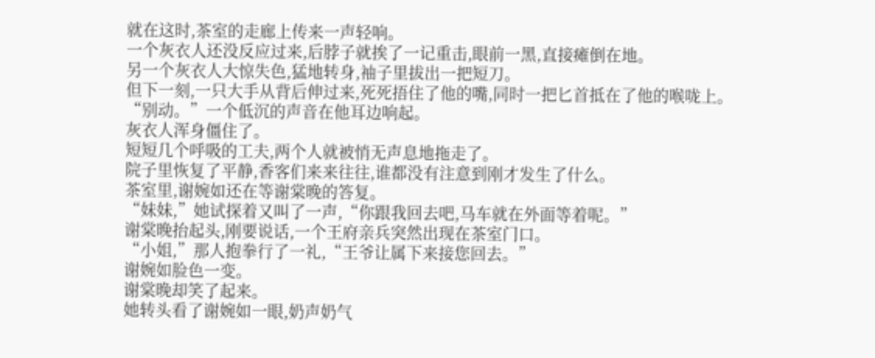就在这时,茶室的走廊上传来一声轻响。
一个灰衣人还没反应过来,后脖子就挨了一记重击,眼前一黑,直接瘫倒在地。
另一个灰衣人大惊失色,猛地转身,袖子里拔出一把短刀。
但下一刻,一只大手从背后伸过来,死死捂住了他的嘴,同时一把匕首抵在了他的喉咙上。
“别动。”一个低沉的声音在他耳边响起。
灰衣人浑身僵住了。
短短几个呼吸的工夫,两个人就被悄无声息地拖走了。
院子里恢复了平静,香客们来来往往,谁都没有注意到刚才发生了什么。
茶室里,谢婉如还在等谢棠晚的答复。
“妹妹,”她试探着又叫了一声,“你跟我回去吧,马车就在外面等着呢。”
谢棠晚抬起头,刚要说话,一个王府亲兵突然出现在茶室门口。
“小姐,”那人抱拳行了一礼,“王爷让属下来接您回去。”
谢婉如脸色一变。
谢棠晚却笑了起来。
她转头看了谢婉如一眼,奶声奶气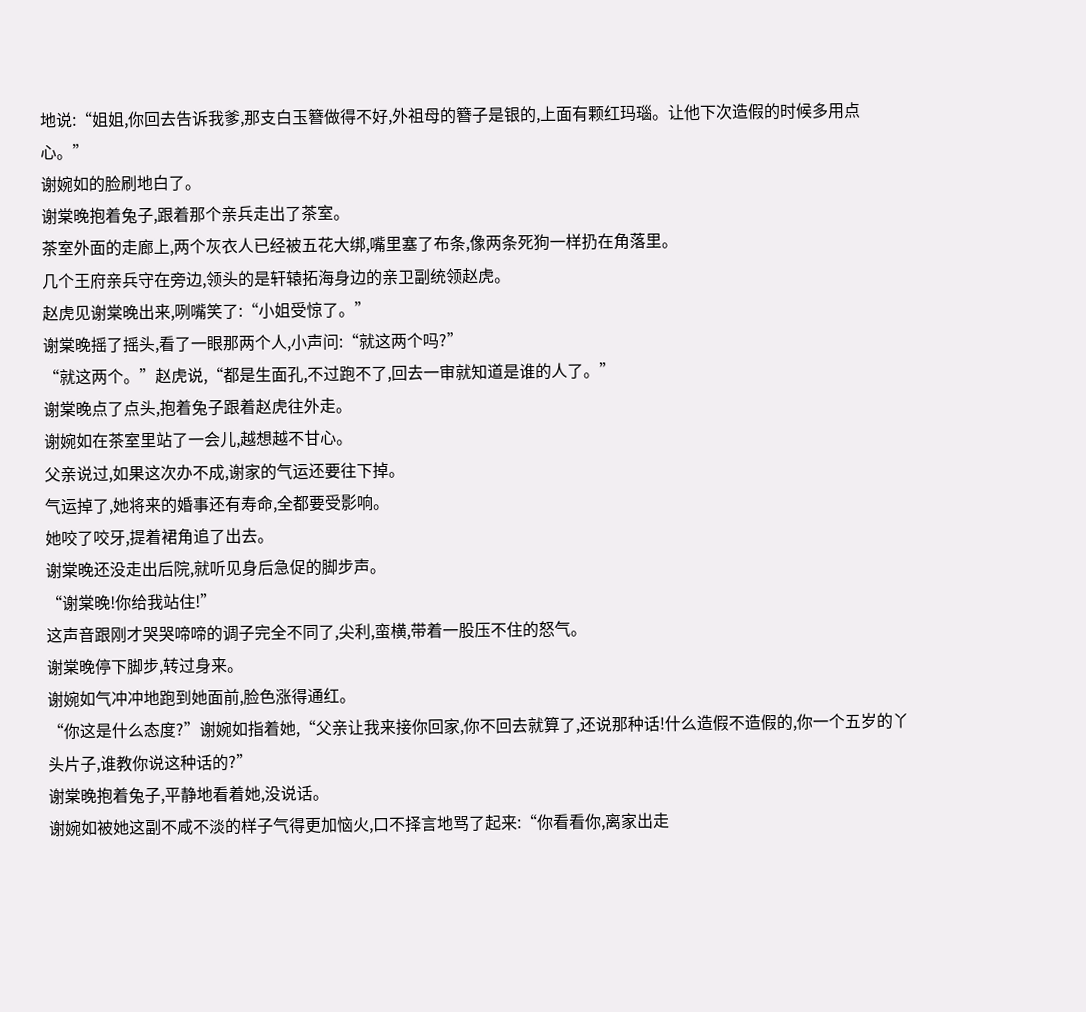地说:“姐姐,你回去告诉我爹,那支白玉簪做得不好,外祖母的簪子是银的,上面有颗红玛瑙。让他下次造假的时候多用点心。”
谢婉如的脸刷地白了。
谢棠晚抱着兔子,跟着那个亲兵走出了茶室。
茶室外面的走廊上,两个灰衣人已经被五花大绑,嘴里塞了布条,像两条死狗一样扔在角落里。
几个王府亲兵守在旁边,领头的是轩辕拓海身边的亲卫副统领赵虎。
赵虎见谢棠晚出来,咧嘴笑了:“小姐受惊了。”
谢棠晚摇了摇头,看了一眼那两个人,小声问:“就这两个吗?”
“就这两个。”赵虎说,“都是生面孔,不过跑不了,回去一审就知道是谁的人了。”
谢棠晚点了点头,抱着兔子跟着赵虎往外走。
谢婉如在茶室里站了一会儿,越想越不甘心。
父亲说过,如果这次办不成,谢家的气运还要往下掉。
气运掉了,她将来的婚事还有寿命,全都要受影响。
她咬了咬牙,提着裙角追了出去。
谢棠晚还没走出后院,就听见身后急促的脚步声。
“谢棠晚!你给我站住!”
这声音跟刚才哭哭啼啼的调子完全不同了,尖利,蛮横,带着一股压不住的怒气。
谢棠晚停下脚步,转过身来。
谢婉如气冲冲地跑到她面前,脸色涨得通红。
“你这是什么态度?”谢婉如指着她,“父亲让我来接你回家,你不回去就算了,还说那种话!什么造假不造假的,你一个五岁的丫头片子,谁教你说这种话的?”
谢棠晚抱着兔子,平静地看着她,没说话。
谢婉如被她这副不咸不淡的样子气得更加恼火,口不择言地骂了起来:“你看看你,离家出走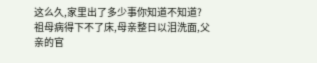这么久,家里出了多少事你知道不知道?
祖母病得下不了床,母亲整日以泪洗面,父亲的官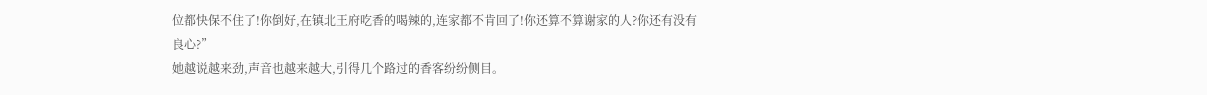位都快保不住了!你倒好,在镇北王府吃香的喝辣的,连家都不肯回了!你还算不算谢家的人?你还有没有良心?”
她越说越来劲,声音也越来越大,引得几个路过的香客纷纷侧目。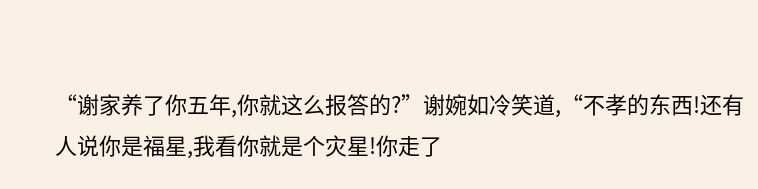“谢家养了你五年,你就这么报答的?”谢婉如冷笑道,“不孝的东西!还有人说你是福星,我看你就是个灾星!你走了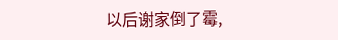以后谢家倒了霉,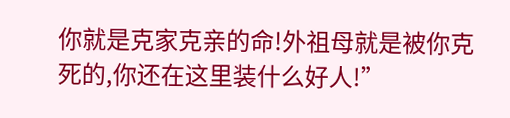你就是克家克亲的命!外祖母就是被你克死的,你还在这里装什么好人!”